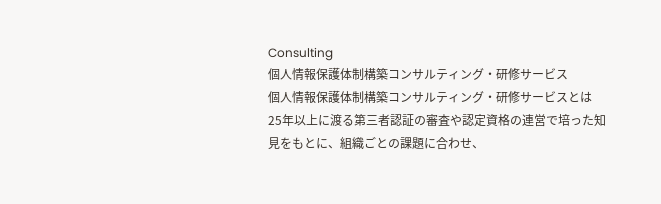Consulting
個人情報保護体制構築コンサルティング・研修サービス
個人情報保護体制構築コンサルティング・研修サービスとは
25年以上に渡る第三者認証の審査や認定資格の連営で培った知見をもとに、組織ごとの課題に合わせ、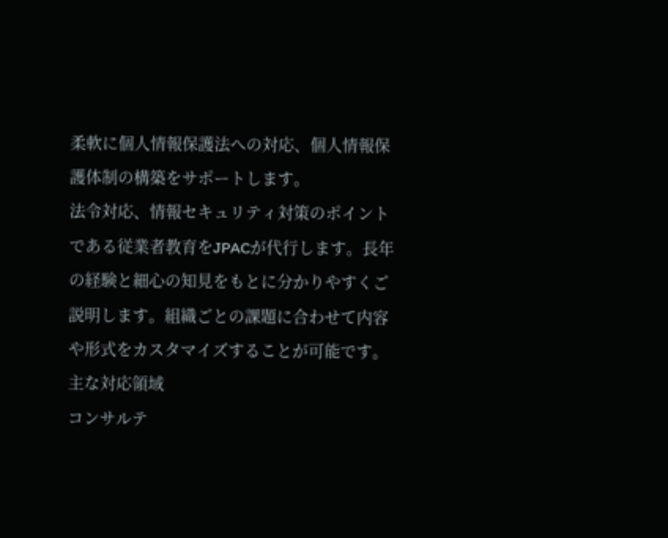柔軟に個人情報保護法への対応、個人情報保護体制の構築をサポートします。
法令対応、情報セキュリティ対策のポイントである従業者教育をJPACが代行します。長年の経験と細心の知見をもとに分かりやすくご説明します。組織ごとの課題に合わせて内容や形式をカスタマイズすることが可能です。
主な対応領域
コンサルテ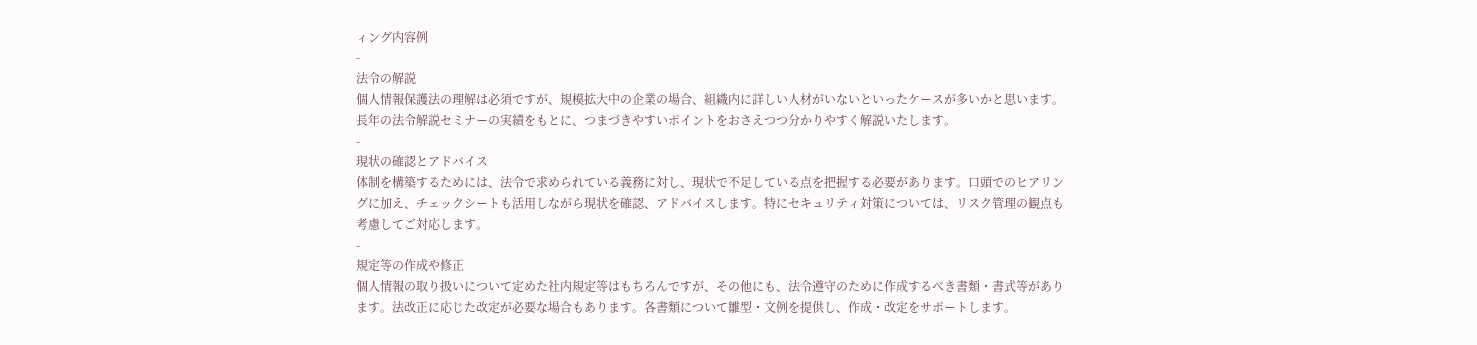ィング内容例
-
法令の解説
個人情報保護法の理解は必須ですが、規模拡大中の企業の場合、組織内に詳しい人材がいないといったケースが多いかと思います。長年の法令解説セミナーの実績をもとに、つまづきやすいポイントをおさえつつ分かりやすく解説いたします。
-
現状の確認とアドバイス
体制を構築するためには、法令で求められている義務に対し、現状で不足している点を把握する必要があります。口頭でのヒアリングに加え、チェックシートも活用しながら現状を確認、アドバイスします。特にセキュリティ対策については、リスク管理の観点も考慮してご対応します。
-
規定等の作成や修正
個人情報の取り扱いについて定めた社内規定等はもちろんですが、その他にも、法令遵守のために作成するべき書類・書式等があります。法改正に応じた改定が必要な場合もあります。各書類について雛型・文例を提供し、作成・改定をサポートします。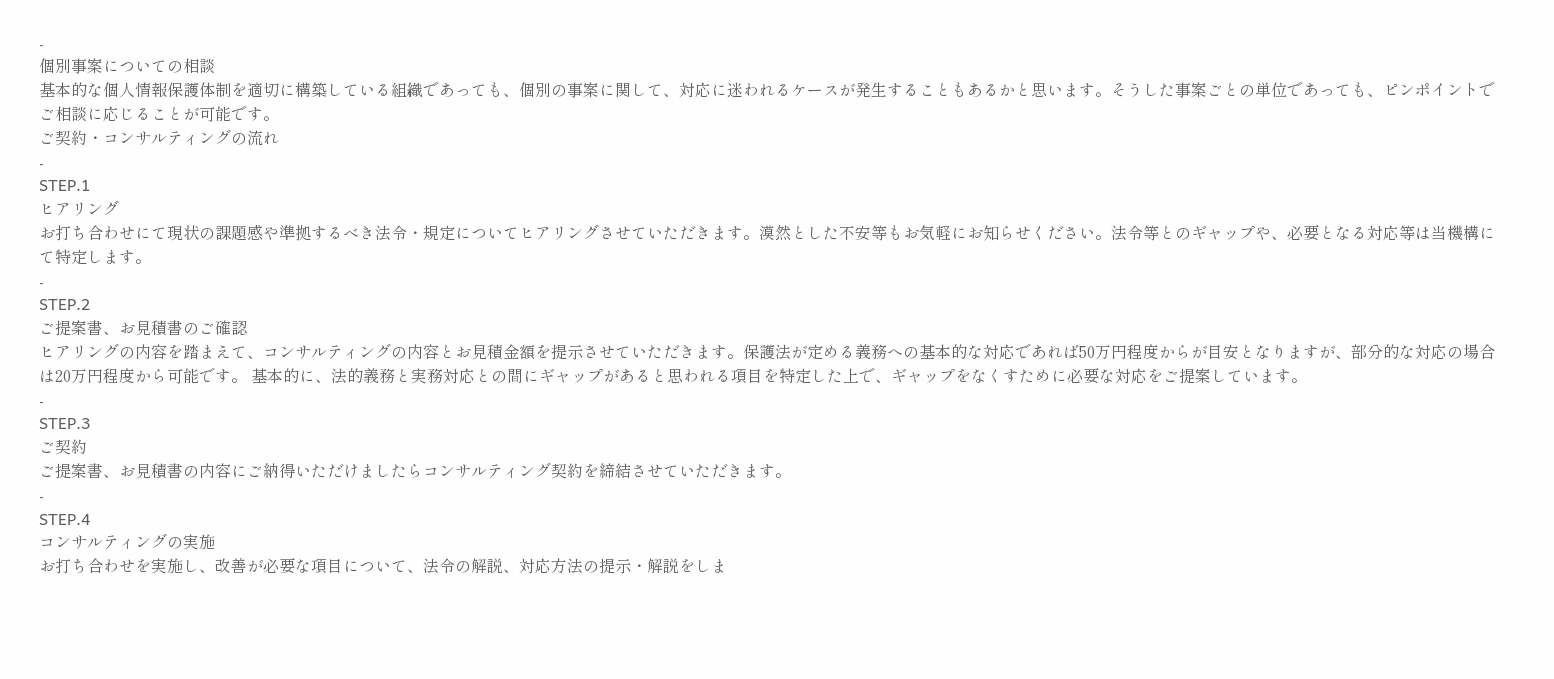-
個別事案についての相談
基本的な個人情報保護体制を適切に構築している組織であっても、個別の事案に関して、対応に迷われるケースが発生することもあるかと思います。そうした事案ごとの単位であっても、ピンポイントでご相談に応じることが可能です。
ご契約・コンサルティングの流れ
-
STEP.1
ヒアリング
お打ち合わせにて現状の課題感や準拠するべき法令・規定についてヒアリングさせていただきます。漠然とした不安等もお気軽にお知らせください。法令等とのギャップや、必要となる対応等は当機構にて特定します。
-
STEP.2
ご提案書、お見積書のご確認
ヒアリングの内容を踏まえて、コンサルティングの内容とお見積金額を提示させていただきます。保護法が定める義務への基本的な対応であれば50万円程度からが目安となりますが、部分的な対応の場合は20万円程度から可能です。 基本的に、法的義務と実務対応との間にギャップがあると思われる項目を特定した上で、ギャップをなくすために必要な対応をご提案しています。
-
STEP.3
ご契約
ご提案書、お見積書の内容にご納得いただけましたらコンサルティング契約を締結させていただきます。
-
STEP.4
コンサルティングの実施
お打ち合わせを実施し、改善が必要な項目について、法令の解説、対応方法の提示・解説をしま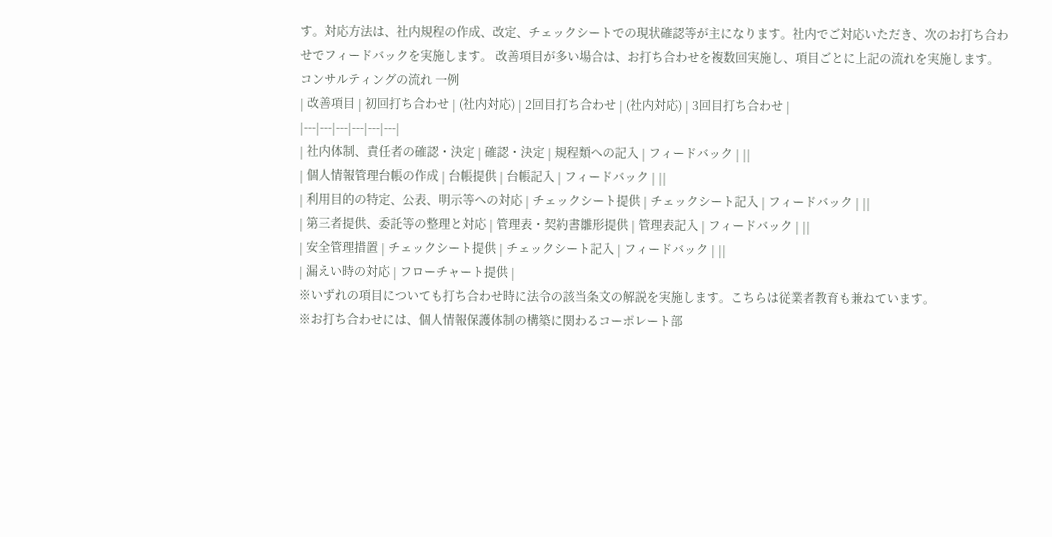す。対応方法は、社内規程の作成、改定、チェックシートでの現状確認等が主になります。社内でご対応いただき、次のお打ち合わせでフィードバックを実施します。 改善項目が多い場合は、お打ち合わせを複数回実施し、項目ごとに上記の流れを実施します。
コンサルティングの流れ 一例
| 改善項目 | 初回打ち合わせ | (社内対応) | 2回目打ち合わせ | (社内対応) | 3回目打ち合わせ |
|---|---|---|---|---|---|
| 社内体制、責任者の確認・決定 | 確認・決定 | 規程類への記入 | フィードバック | ||
| 個人情報管理台帳の作成 | 台帳提供 | 台帳記入 | フィードバック | ||
| 利用目的の特定、公表、明示等への対応 | チェックシート提供 | チェックシート記入 | フィードバック | ||
| 第三者提供、委託等の整理と対応 | 管理表・契約書雛形提供 | 管理表記入 | フィードバック | ||
| 安全管理措置 | チェックシート提供 | チェックシート記入 | フィードバック | ||
| 漏えい時の対応 | フローチャート提供 |
※いずれの項目についても打ち合わせ時に法令の該当条文の解説を実施します。こちらは従業者教育も兼ねています。
※お打ち合わせには、個人情報保護体制の構築に関わるコーポレート部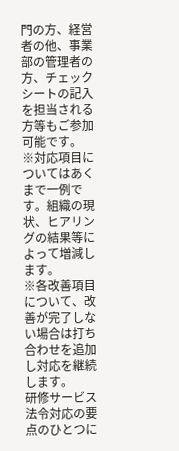門の方、経営者の他、事業部の管理者の方、チェックシートの記入を担当される方等もご参加可能です。
※対応項目についてはあくまで一例です。組織の現状、ヒアリングの結果等によって増減します。
※各改善項目について、改善が完了しない場合は打ち合わせを追加し対応を継続します。
研修サービス
法令対応の要点のひとつに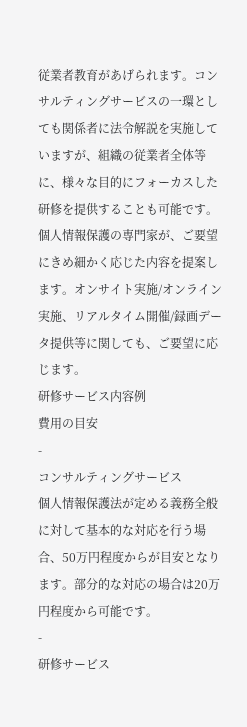従業者教育があげられます。コンサルティングサービスの一環としても関係者に法令解説を実施していますが、組織の従業者全体等に、様々な目的にフォーカスした研修を提供することも可能です。個人情報保護の専門家が、ご要望にきめ細かく応じた内容を提案します。オンサイト実施/オンライン実施、リアルタイム開催/録画データ提供等に関しても、ご要望に応じます。
研修サービス内容例
費用の目安
-
コンサルティングサービス
個人情報保護法が定める義務全般に対して基本的な対応を行う場合、50万円程度からが目安となります。部分的な対応の場合は20万円程度から可能です。
-
研修サービス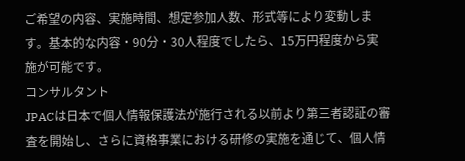ご希望の内容、実施時間、想定参加人数、形式等により変動します。基本的な内容・90分・30人程度でしたら、15万円程度から実施が可能です。
コンサルタント
JPACは日本で個人情報保護法が施行される以前より第三者認証の審査を開始し、さらに資格事業における研修の実施を通じて、個人情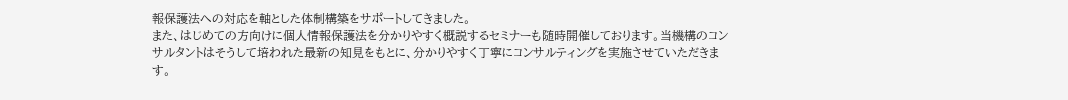報保護法への対応を軸とした体制構築をサポートしてきました。
また、はじめての方向けに個人情報保護法を分かりやすく概説するセミナーも随時開催しております。当機構のコンサルタントはそうして培われた最新の知見をもとに、分かりやすく丁寧にコンサルティングを実施させていただきます。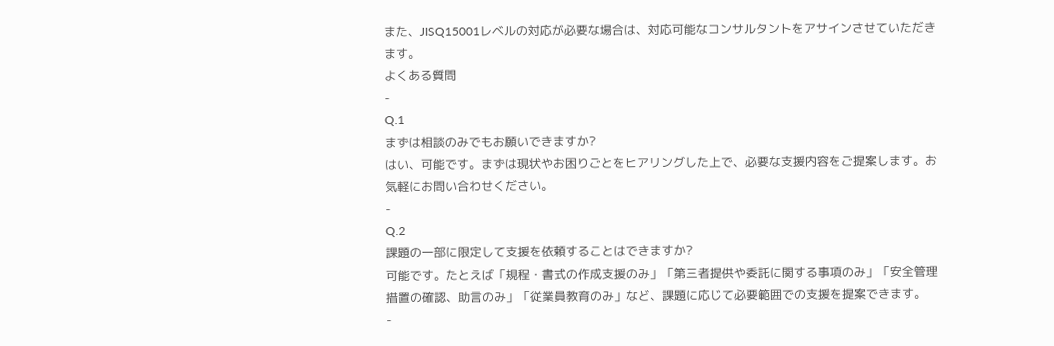また、JISQ15001レベルの対応が必要な場合は、対応可能なコンサルタントをアサインさせていただきます。
よくある質問
-
Q.1
まずは相談のみでもお願いできますか?
はい、可能です。まずは現状やお困りごとをヒアリングした上で、必要な支援内容をご提案します。お気軽にお問い合わせください。
-
Q.2
課題の一部に限定して支援を依頼することはできますか?
可能です。たとえば「規程・書式の作成支援のみ」「第三者提供や委託に関する事項のみ」「安全管理措置の確認、助言のみ」「従業員教育のみ」など、課題に応じて必要範囲での支援を提案できます。
-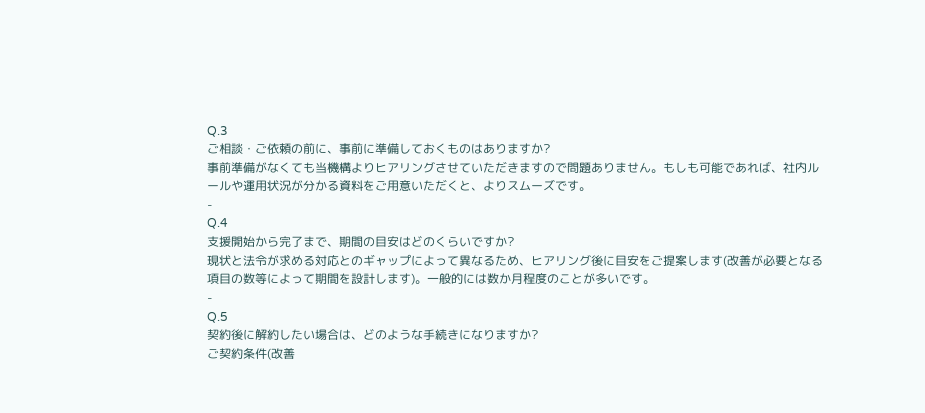Q.3
ご相談・ご依頼の前に、事前に準備しておくものはありますか?
事前準備がなくても当機構よりヒアリングさせていただきますので問題ありません。もしも可能であれば、社内ルールや運用状況が分かる資料をご用意いただくと、よりスムーズです。
-
Q.4
支援開始から完了まで、期間の目安はどのくらいですか?
現状と法令が求める対応とのギャップによって異なるため、ヒアリング後に目安をご提案します(改善が必要となる項目の数等によって期間を設計します)。一般的には数か月程度のことが多いです。
-
Q.5
契約後に解約したい場合は、どのような手続きになりますか?
ご契約条件(改善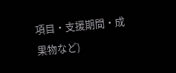項目・支援期間・成果物など)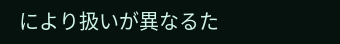により扱いが異なるた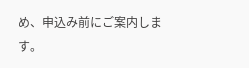め、申込み前にご案内します。